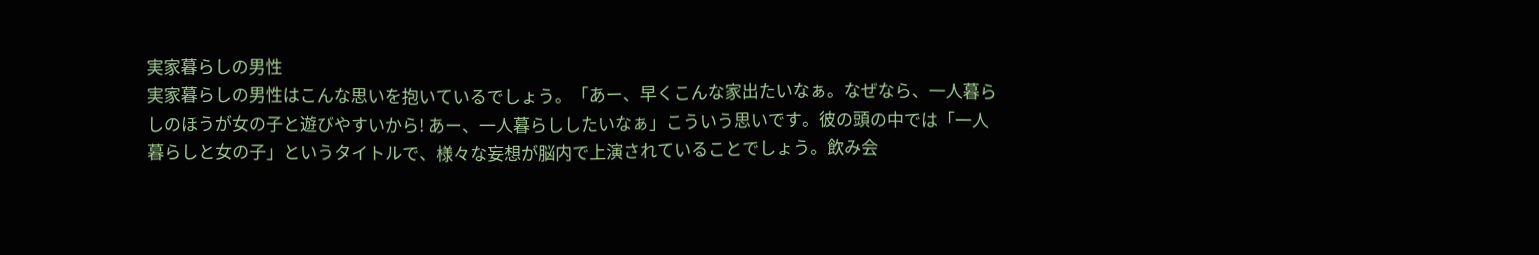実家暮らしの男性
実家暮らしの男性はこんな思いを抱いているでしょう。「あー、早くこんな家出たいなぁ。なぜなら、一人暮らしのほうが女の子と遊びやすいから! あー、一人暮らししたいなぁ」こういう思いです。彼の頭の中では「一人暮らしと女の子」というタイトルで、様々な妄想が脳内で上演されていることでしょう。飲み会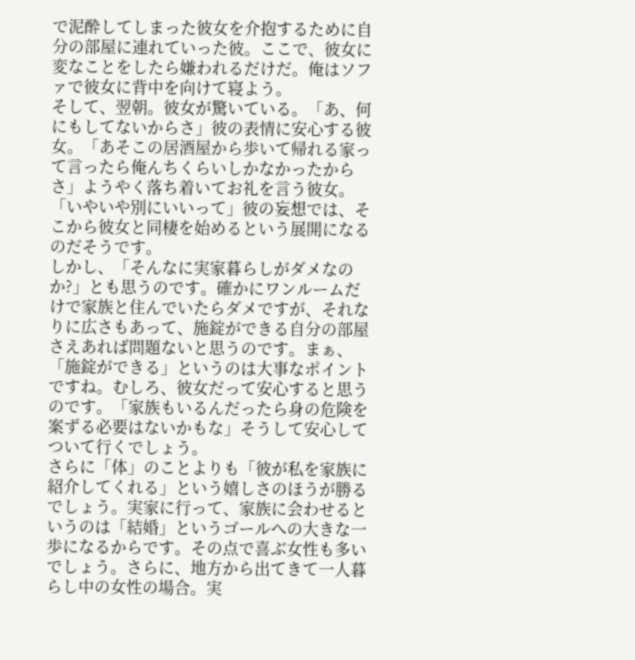で泥酔してしまった彼女を介抱するために自分の部屋に連れていった彼。ここで、彼女に変なことをしたら嫌われるだけだ。俺はソファで彼女に背中を向けて寝よう。
そして、翌朝。彼女が驚いている。「あ、何にもしてないからさ」彼の表情に安心する彼女。「あそこの居酒屋から歩いて帰れる家って言ったら俺んちくらいしかなかったからさ」ようやく落ち着いてお礼を言う彼女。「いやいや別にいいって」彼の妄想では、そこから彼女と同棲を始めるという展開になるのだそうです。
しかし、「そんなに実家暮らしがダメなのか?」とも思うのです。確かにワンルームだけで家族と住んでいたらダメですが、それなりに広さもあって、施錠ができる自分の部屋さえあれば問題ないと思うのです。まぁ、「施錠ができる」というのは大事なポイントですね。むしろ、彼女だって安心すると思うのです。「家族もいるんだったら身の危険を案ずる必要はないかもな」そうして安心してついて行くでしょう。
さらに「体」のことよりも「彼が私を家族に紹介してくれる」という嬉しさのほうが勝るでしょう。実家に行って、家族に会わせるというのは「結婚」というゴールへの大きな一歩になるからです。その点で喜ぶ女性も多いでしょう。さらに、地方から出てきて一人暮らし中の女性の場合。実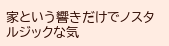家という響きだけでノスタルジックな気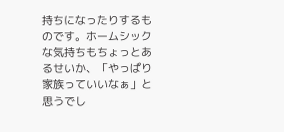持ちになったりするものです。ホームシックな気持ちもちょっとあるせいか、「やっぱり家族っていいなぁ」と思うでし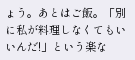ょう。あとはご飯。「別に私が料理しなくてもいいんだ!」という楽な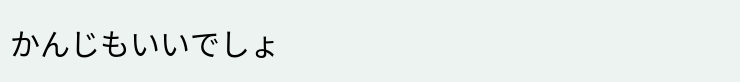かんじもいいでしょ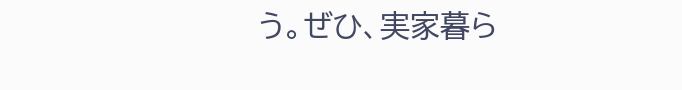う。ぜひ、実家暮ら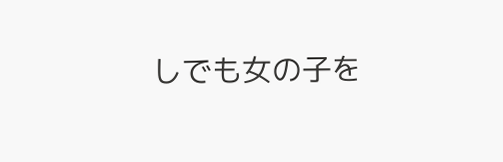しでも女の子を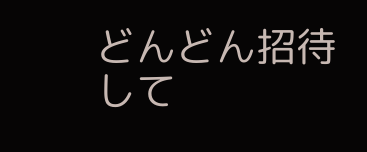どんどん招待して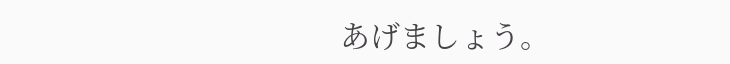あげましょう。